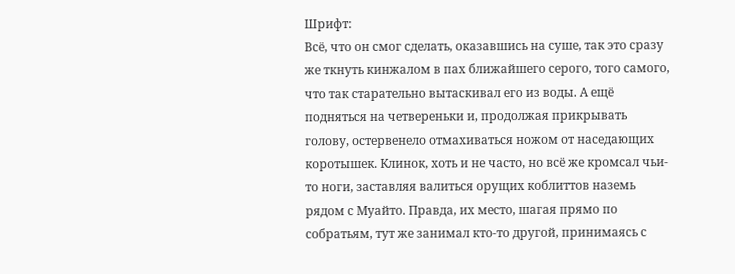Шрифт:
Всё, что он смог сделать, оказавшись на суше, так это сразу же ткнуть кинжалом в пах ближайшего серого, того самого, что так старательно вытаскивал его из воды. А ещё подняться на четвереньки и, продолжая прикрывать голову, остервенело отмахиваться ножом от наседающих коротышек. Клинок, хоть и не часто, но всё же кромсал чьи-то ноги, заставляя валиться орущих коблиттов наземь рядом с Муайто. Правда, их место, шагая прямо по собратьям, тут же занимал кто-то другой, принимаясь с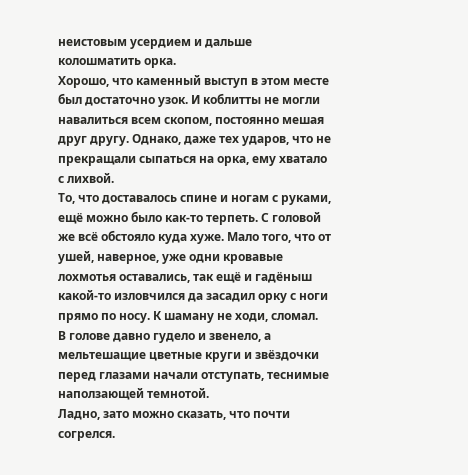неистовым усердием и дальше колошматить орка.
Хорошо, что каменный выступ в этом месте был достаточно узок. И коблитты не могли навалиться всем скопом, постоянно мешая друг другу. Однако, даже тех ударов, что не прекращали сыпаться на орка, ему хватало с лихвой.
То, что доставалось спине и ногам с руками, ещё можно было как-то терпеть. С головой же всё обстояло куда хуже. Мало того, что от ушей, наверное, уже одни кровавые лохмотья оставались, так ещё и гадёныш какой-то изловчился да засадил орку с ноги прямо по носу. К шаману не ходи, сломал.
В голове давно гудело и звенело, а мельтешащие цветные круги и звёздочки перед глазами начали отступать, теснимые наползающей темнотой.
Ладно, зато можно сказать, что почти согрелся.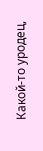Какой-то уродец,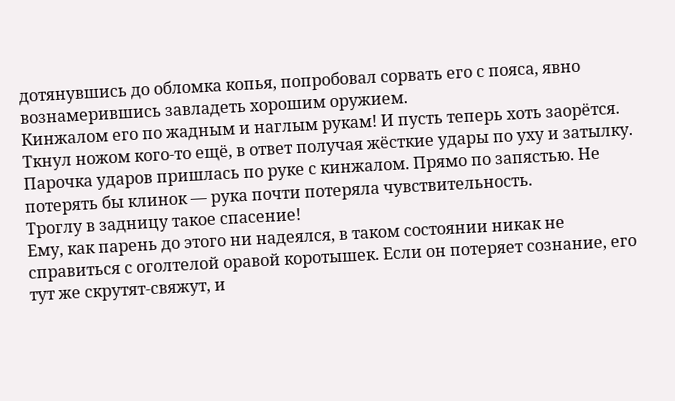дотянувшись до обломка копья, попробовал сорвать его с пояса, явно вознамерившись завладеть хорошим оружием.
Кинжалом его по жадным и наглым рукам! И пусть теперь хоть заорётся.
Ткнул ножом кого-то ещё, в ответ получая жёсткие удары по уху и затылку.
Парочка ударов пришлась по руке с кинжалом. Прямо по запястью. Не потерять бы клинок — рука почти потеряла чувствительность.
Троглу в задницу такое спасение!
Ему, как парень до этого ни надеялся, в таком состоянии никак не справиться с оголтелой оравой коротышек. Если он потеряет сознание, его тут же скрутят-свяжут, и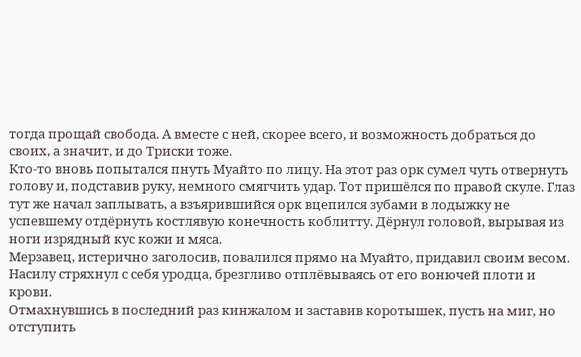тогда прощай свобода. А вместе с ней, скорее всего, и возможность добраться до своих, а значит, и до Триски тоже.
Кто-то вновь попытался пнуть Муайто по лицу. На этот раз орк сумел чуть отвернуть голову и, подставив руку, немного смягчить удар. Тот пришёлся по правой скуле. Глаз тут же начал заплывать, а взъярившийся орк вцепился зубами в лодыжку не успевшему отдёрнуть костлявую конечность коблитту. Дёрнул головой, вырывая из ноги изрядный кус кожи и мяса.
Мерзавец, истерично заголосив, повалился прямо на Муайто, придавил своим весом.
Насилу стряхнул с себя уродца, брезгливо отплёвываясь от его вонючей плоти и крови.
Отмахнувшись в последний раз кинжалом и заставив коротышек, пусть на миг, но отступить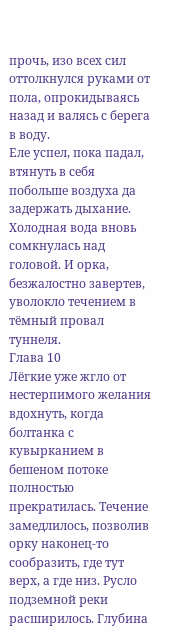прочь, изо всех сил оттолкнулся руками от пола, опрокидываясь назад и валясь с берега в воду.
Еле успел, пока падал, втянуть в себя побольше воздуха да задержать дыхание. Холодная вода вновь сомкнулась над головой. И орка, безжалостно завертев, уволокло течением в тёмный провал туннеля.
Глава 10
Лёгкие уже жгло от нестерпимого желания вдохнуть, когда болтанка с кувырканием в бешеном потоке полностью прекратилась. Течение замедлилось, позволив орку наконец-то сообразить, где тут верх, а где низ. Русло подземной реки расширилось. Глубина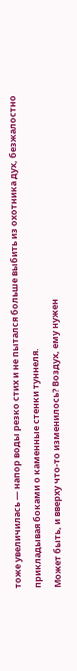тоже увеличилась — напор воды резко стих и не пытался больше выбить из охотника дух, безжалостно прикладывая боками о каменные стенки туннеля.
Может быть, и вверху что-то изменилось? Воздух, ему нужен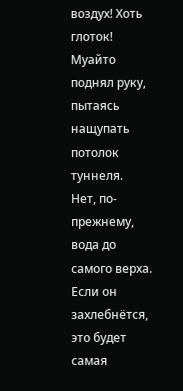воздух! Хоть глоток!
Муайто поднял руку, пытаясь нащупать потолок туннеля.
Нет, по-прежнему, вода до самого верха.
Если он захлебнётся, это будет самая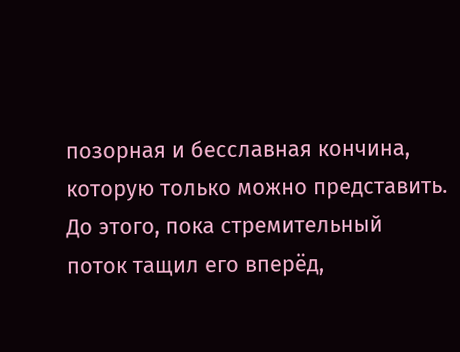позорная и бесславная кончина, которую только можно представить.
До этого, пока стремительный поток тащил его вперёд,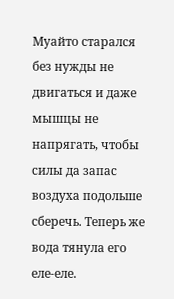Муайто старался без нужды не двигаться и даже мышцы не напрягать, чтобы силы да запас воздуха подольше сберечь. Теперь же вода тянула его еле-еле.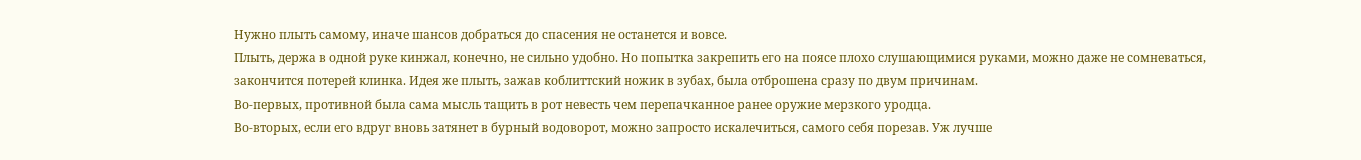Нужно плыть самому, иначе шансов добраться до спасения не останется и вовсе.
Плыть, держа в одной руке кинжал, конечно, не сильно удобно. Но попытка закрепить его на поясе плохо слушающимися руками, можно даже не сомневаться, закончится потерей клинка. Идея же плыть, зажав коблиттский ножик в зубах, была отброшена сразу по двум причинам.
Во-первых, противной была сама мысль тащить в рот невесть чем перепачканное ранее оружие мерзкого уродца.
Во-вторых, если его вдруг вновь затянет в бурный водоворот, можно запросто искалечиться, самого себя порезав. Уж лучше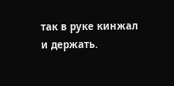так в руке кинжал и держать.